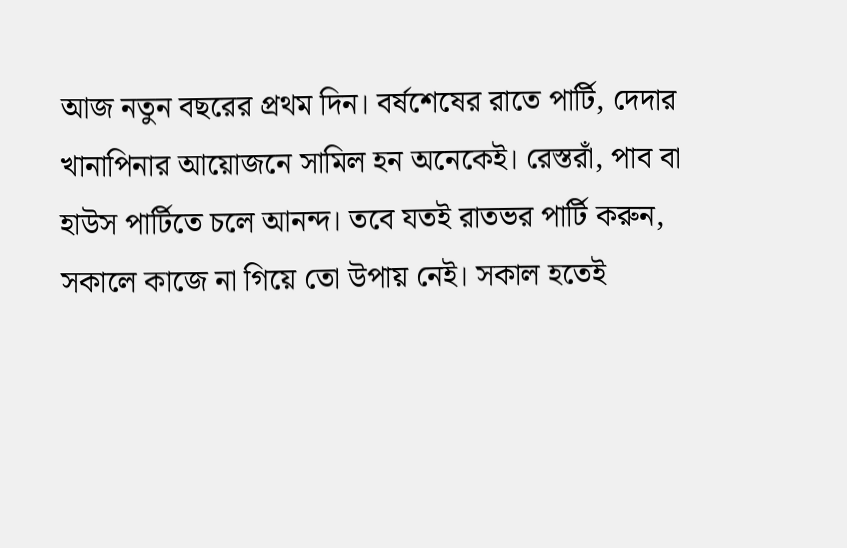আজ নতুন বছরের প্রথম দিন। বর্ষশেষের রাতে পার্টি, দেদার খানাপিনার আয়োজনে সামিল হন অনেকেই। রেস্তরাঁ, পাব বা হাউস পার্টিতে চলে আনন্দ। তবে যতই রাতভর পার্টি করুন, সকালে কাজে না গিয়ে তো উপায় নেই। সকাল হতেই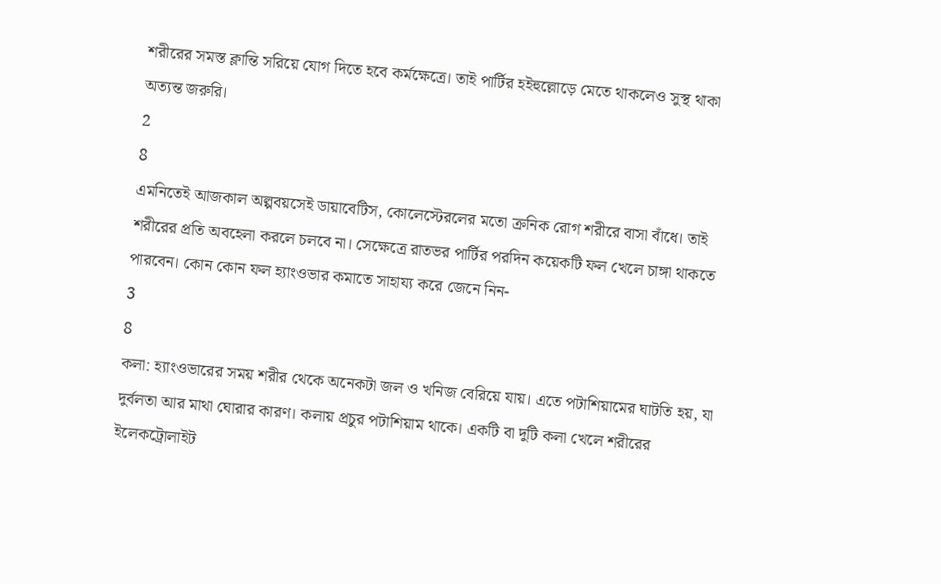শরীরের সমস্ত ক্লান্তি সরিয়ে যোগ দিতে হবে কর্মক্ষেত্রে। তাই পার্টির হইহুল্লোড়ে মেতে থাকলেও সুস্থ থাকা অত্যন্ত জরুরি।
2
8
এমনিতেই আজকাল অল্পবয়সেই ডায়াবেটিস, কোলেস্টেরলের মতো ক্রনিক রোগ শরীরে বাসা বাঁধে। তাই শরীরের প্রতি অবহেলা করলে চলবে না। সেক্ষেত্রে রাতভর পার্টির পরদিন কয়েকটি ফল খেলে চাঙ্গা থাকতে পারবেন। কোন কোন ফল হ্যাংওভার কমাতে সাহায্য করে জেনে নিন-
3
8
কলা: হ্যাংওভারের সময় শরীর থেকে অনেকটা জল ও খনিজ বেরিয়ে যায়। এতে পটাশিয়ামের ঘাটতি হয়, যা দুর্বলতা আর মাথা ঘোরার কারণ। কলায় প্রচুর পটাশিয়াম থাকে। একটি বা দুটি কলা খেলে শরীরের ইলেকট্রোলাইট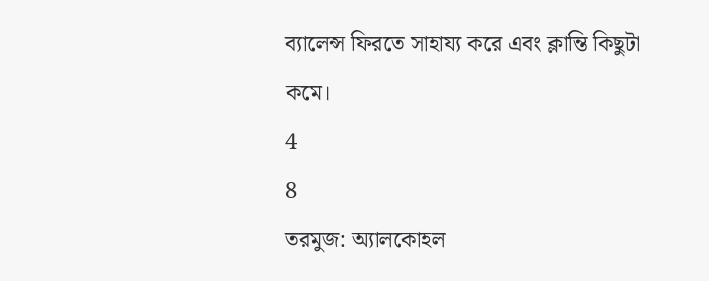ব্যালেন্স ফিরতে সাহায্য করে এবং ক্লান্তি কিছুটা কমে।
4
8
তরমুজ: অ্যালকোহল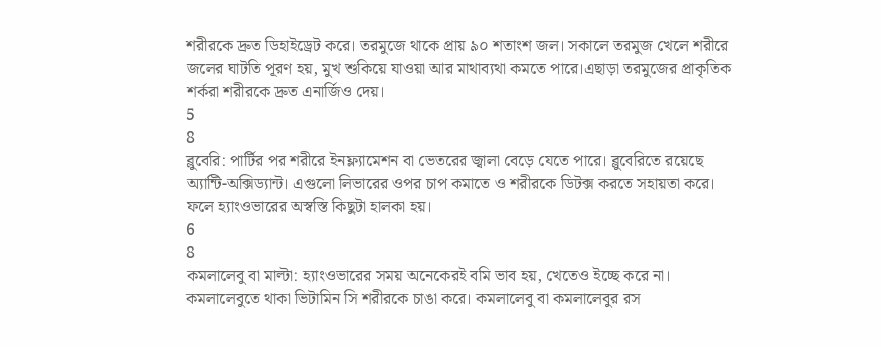শরীরকে দ্রুত ডিহাইড্রেট করে। তরমুজে থাকে প্রায় ৯০ শতাংশ জল। সকালে তরমুজ খেলে শরীরে জলের ঘাটতি পূরণ হয়, মুখ শুকিয়ে যাওয়া আর মাথাব্যথা কমতে পারে।এছাড়া তরমুজের প্রাকৃতিক শর্করা শরীরকে দ্রুত এনার্জিও দেয়।
5
8
ব্লুবেরি: পার্টির পর শরীরে ইনফ্ল্যামেশন বা ভেতরের জ্বালা বেড়ে যেতে পারে। ব্লুবেরিতে রয়েছে অ্যান্টি-অক্সিড্যান্ট। এগুলো লিভারের ওপর চাপ কমাতে ও শরীরকে ডিটক্স করতে সহায়তা করে। ফলে হ্যাংওভারের অস্বস্তি কিছুটা হালকা হয়।
6
8
কমলালেবু বা মাল্টা: হ্যাংওভারের সময় অনেকেরই বমি ভাব হয়, খেতেও ইচ্ছে করে না। কমলালেবুতে থাকা ভিটামিন সি শরীরকে চাঙা করে। কমলালেবু বা কমলালেবুর রস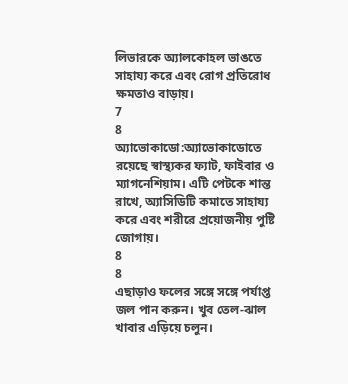লিভারকে অ্যালকোহল ভাঙতে সাহায্য করে এবং রোগ প্রতিরোধ ক্ষমতাও বাড়ায়।
7
8
অ্যাভোকাডো:অ্যাভোকাডোতে রয়েছে স্বাস্থ্যকর ফ্যাট, ফাইবার ও ম্যাগনেশিয়াম। এটি পেটকে শান্ত রাখে, অ্যাসিডিটি কমাতে সাহায্য করে এবং শরীরে প্রয়োজনীয় পুষ্টি জোগায়।
8
8
এছাড়াও ফলের সঙ্গে সঙ্গে পর্যাপ্ত জল পান করুন। খুব তেল-ঝাল খাবার এড়িয়ে চলুন।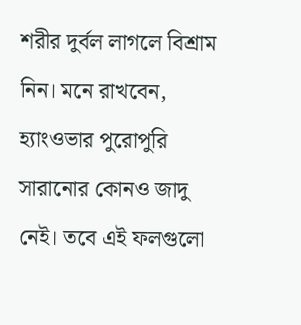শরীর দুর্বল লাগলে বিশ্রাম নিন। মনে রাখবেন, হ্যাংওভার পুরোপুরি সারানোর কোনও জাদু নেই। তবে এই ফলগুলো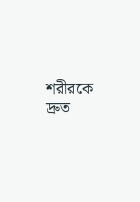শরীরকে দ্রুত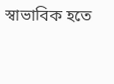স্বাভাবিক হতে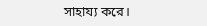সাহায্য করে।